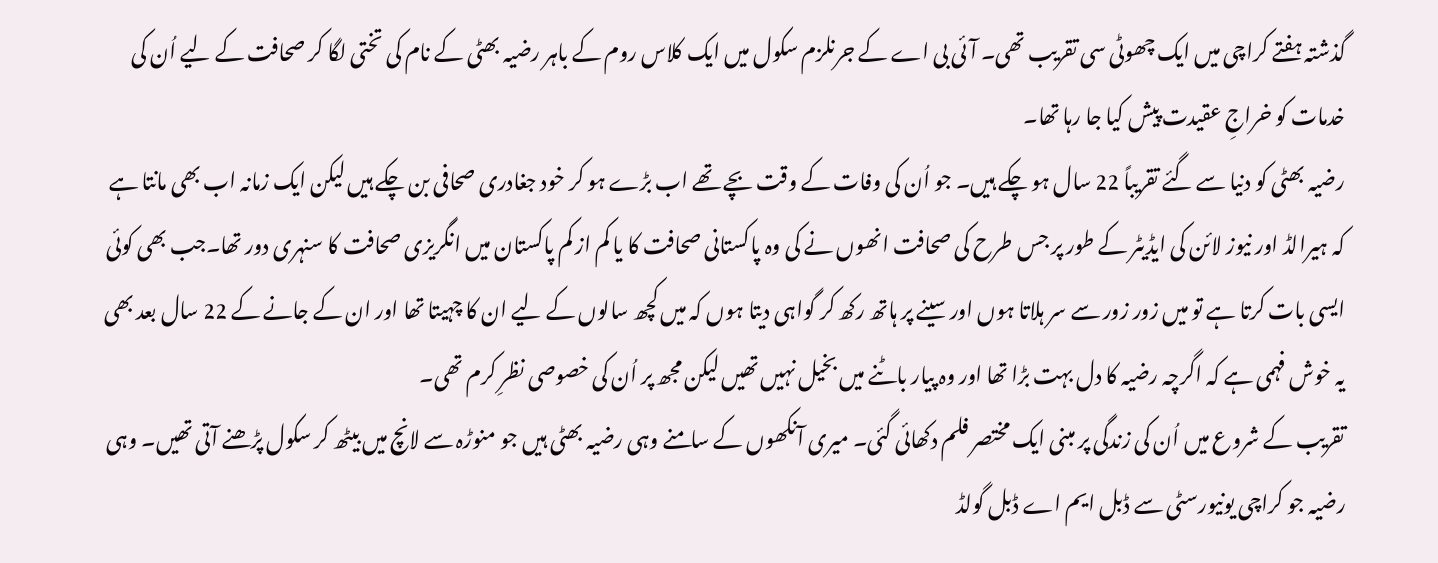گذشتہ ہفتے کراچی میں ایک چھوٹی سی تقریب تھی۔ آئی بی اے کے جرنلزم سکول میں ایک کلاس روم کے باہر رضیہ بھٹی کے نام کی تختی لگا کر صحافت کے لیے اُن کی خدمات کو خراجِ عقیدت پیش کیا جا رہا تھا۔
رضیہ بھٹی کو دنیا سے گئے تقریباً 22 سال ہو چکے ہیں۔ جو اُن کی وفات کے وقت بچے تھے اب بڑے ہو کر خود جغادری صحافی بن چکے ہیں لیکن ایک زمانہ اب بھی مانتا ہے کہ ہیرالڈ اور نیوز لائن کی ایڈیٹر کے طور پر جس طرح کی صحافت انھوں نے کی وہ پاکستانی صحافت کا یا کم از کم پاکستان میں انگریزی صحافت کا سنہری دور تھا۔جب بھی کوئی ایسی بات کرتا ہے تو میں زور زور سے سر ہلاتا ہوں اور سینے پر ہاتھ رکھ کر گواہی دیتا ہوں کہ میں کچھ سالوں کے لیے ان کا چہیتا تھا اور ان کے جانے کے 22 سال بعد بھی یہ خوش فہمی ہے کہ اگرچہ رضیہ کا دل بہت بڑا تھا اور وہ پیار باٹنے میں بخیل نہیں تھیں لیکن مجھ پر اُن کی خصوصی نظرِ کرم تھی۔
تقریب کے شروع میں اُن کی زندگی پر مبنی ایک مختصر فلم دکھائی گئی۔ میری آنکھوں کے سامنے وہی رضیہ بھٹی ہیں جو منوڑہ سے لانچ میں بیٹھ کر سکول پڑھنے آتی تھیں۔ وہی رضیہ جو کراچی یونیورسٹی سے ڈبل ایم اے ڈبل گولڈ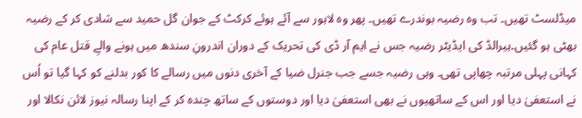میڈلسٹ تھیں۔ تب وہ رضیہ بوندرے تھیں۔ پھر وہ لاہور سے آئے ہوئے کرکٹ کے جوان گل حمید سے شادی کر کے رضیہ بھٹی ہو گئیں۔ہیرالڈ کی ایڈیٹر رضیہ جس نے ایم آر ڈی کی تحریک کے دوران اندرونِ سندھ میں ہونے والےِ قتل عام کی کہانی پہلی مرتبہ چھاپی تھی۔ وہی رضیہ جسے جب جنرل ضیا کے آخری دنوں میں رسالے کا کور بدلنے کو کہا گیا تو اُس نے استعفیٰ دیا اور اس کے ساتھیوں نے بھی استعفیٰ دیا اور دوستوں کے ساتھ چندہ کر کے اپنا رسالہ نیوز لائن نکالا اور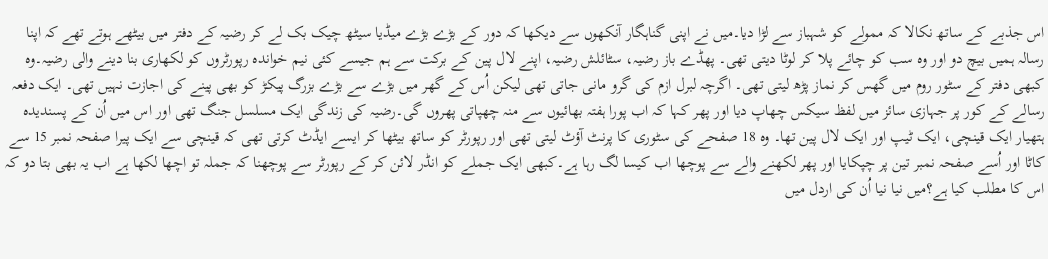اس جذبے کے ساتھ نکالا کہ ممولے کو شہباز سے لڑا دیا۔میں نے اپنی گناہگار آنکھوں سے دیکھا کہ دور کے بڑے بڑے میڈیا سیٹھ چیک بک لے کر رضیہ کے دفتر میں بیٹھے ہوتے تھے کہ اپنا رسالہ ہمیں بیچ دو اور وہ سب کو چائے پلا کر لوٹا دیتی تھی۔ پھڈے باز رضیہ، سٹائلش رضیہ، اپنے لال پین کے برکت سے ہم جیسے کئی نیم خواندہ رپورٹروں کو لکھاری بنا دینے والی رضیہ۔وہ کبھی دفتر کے سٹور روم میں گھس کر نماز پڑھ لیتی تھی۔ اگرچہ لبرل ازم کی گرو مانی جاتی تھی لیکن اُس کے گھر میں بڑے سے بڑے بزرگ پیکڑ کو بھی پینے کی اجازت نہیں تھی۔ ایک دفعہ رسالے کے کور پر جہازی سائز میں لفظ سیکس چھاپ دیا اور پھر کہا کہ اب پورا ہفتہ بھائیوں سے منہ چھپاتی پھروں گی۔رضیہ کی زندگی ایک مسلسل جنگ تھی اور اس میں اُن کے پسندیدہ ہتھیار ایک قینچی، ایک ٹیپ اور ایک لال پین تھا۔ وہ 18 صفحے کی سٹوری کا پرنٹ آؤٹ لیتی تھی اور رپورٹر کو ساتھ بیٹھا کر ایسے ایڈٹ کرتی تھی کہ قینچی سے ایک پیرا صفحہ نمبر 15 سے کاٹا اور اُسے صفحہ نمبر تین پر چپکایا اور پھر لکھنے والے سے پوچھا اب کیسا لگ رہا ہے۔کبھی ایک جملے کو انڈر لائن کر کے رپورٹر سے پوچھنا کہ جملہ تو اچھا لکھا ہے اب یہ بھی بتا دو کہ اس کا مطلب کیا ہے؟میں نیا نیا اُن کی اردل میں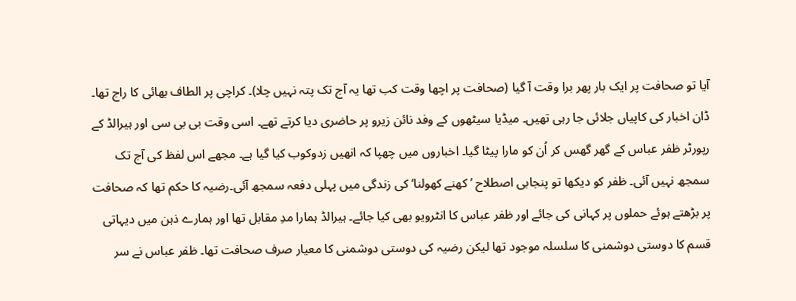آیا تو صحافت پر ایک بار پھر برا وقت آ گیا (صحافت پر اچھا وقت کب تھا یہ آج تک پتہ نہیں چلا)۔ کراچی پر الطاف بھائی کا راج تھا۔ ڈان اخبار کی کاپیاں جلائی جا رہی تھیں۔ میڈیا سیٹھوں کے وفد نائن زیرو پر حاضری دیا کرتے تھے۔ اسی وقت بی بی سی اور ہیرالڈ کے رپورٹر ظفر عباس کے گھر گھس کر اُن کو مارا پیٹا گیا۔ اخباروں میں چھپا کہ انھیں زدوکوب کیا گیا ہے۔ مجھے اس لفظ کی آج تک سمجھ نہیں آئی۔ ظفر کو دیکھا تو پنجابی اصطلاح ’کھنے کھولنا‘ کی زندگی میں پہلی دفعہ سمجھ آئی۔رضیہ کا حکم تھا کہ صحافت پر بڑھتے ہوئے حملوں پر کہانی کی جائے اور ظفر عباس کا انٹرویو بھی کیا جائے۔ ہیرالڈ ہمارا مدِ مقابل تھا اور ہمارے ذہن میں دیہاتی قسم کا دوستی دوشمنی کا سلسلہ موجود تھا لیکن رضیہ کی دوستی دوشمنی کا معیار صرف صحافت تھا۔ ظفر عباس نے سر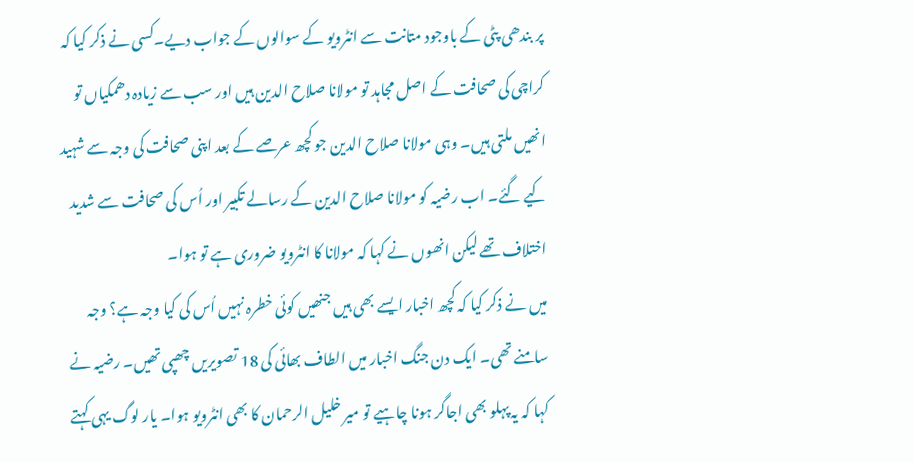پر بندھی پٹی کے باوجود متانت سے انٹرویو کے سوالوں کے جواب دیے۔کسی نے ذکر کیا کہ کراچی کی صحافت کے اصل مجاہد تو مولانا صلاح الدین ہیں اور سب سے زیادہ دھمکیاں تو انھیں ملتی ہیں۔ وہی مولانا صلاح الدین جو کچھ عرصے کے بعد اپنی صحافت کی وجہ سے شہید کیے گئے۔ اب رضیہ کو مولانا صلاح الدین کے رسالے تکبیر اور اُس کی صحافت سے شدید اختلاف تھے لیکن انھوں نے کہا کہ مولانا کا انٹرویو ضروری ہے تو ہوا۔
میں نے ذکر کیا کہ کچھ اخبار ایسے بھی ہیں جنھیں کوئی خطرہ نہیں اُس کی کیا وجہ ہے؟ وجہ سامنے تھی۔ ایک دن جنگ اخبار میں الطاف بھائی کی 18 تصویریں چھپی تھیں۔ رضیہ نے کہا کہ یہ پہلو بھی اجاگر ہونا چاہیے تو میر خلیل الرحمان کا بھی انٹرویو ہوا۔ یار لوگ یہی کہتے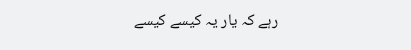رہے کہ یار یہ کیسے کیسے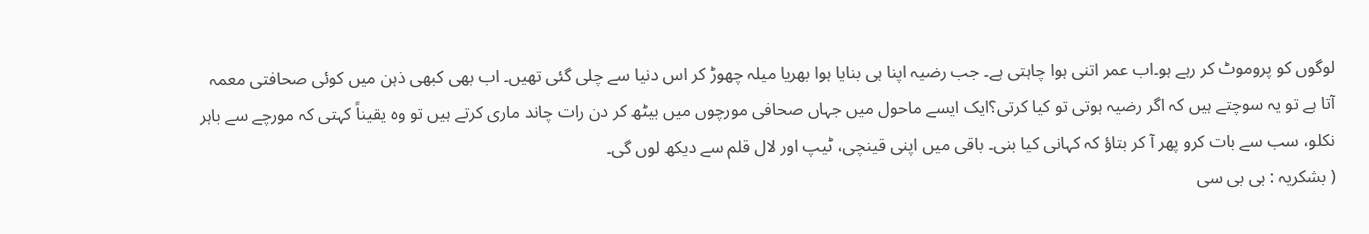لوگوں کو پروموٹ کر رہے ہو۔اب عمر اتنی ہوا چاہتی ہے۔ جب رضیہ اپنا ہی بنایا ہوا بھریا میلہ چھوڑ کر اس دنیا سے چلی گئی تھیں۔ اب بھی کبھی ذہن میں کوئی صحافتی معمہ آتا ہے تو یہ سوچتے ہیں کہ اگر رضیہ ہوتی تو کیا کرتی؟ایک ایسے ماحول میں جہاں صحافی مورچوں میں بیٹھ کر دن رات چاند ماری کرتے ہیں تو وہ یقیناً کہتی کہ مورچے سے باہر نکلو، سب سے بات کرو پھر آ کر بتاؤ کہ کہانی کیا بنی۔ باقی میں اپنی قینچی، ٹیپ اور لال قلم سے دیکھ لوں گی۔
( بشکریہ : بی بی سی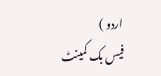اردو )
فیس بک کمینٹ